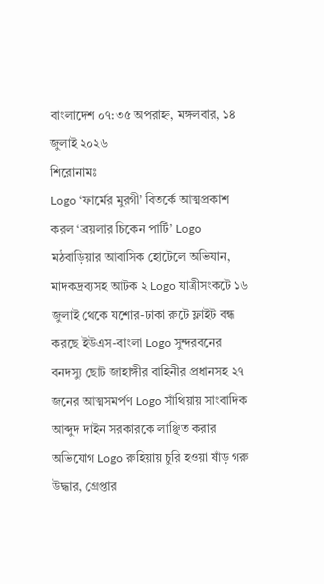বাংলাদেশ ০৭:৩৫ অপরাহ্ন, মঙ্গলবার, ১৪ জুলাই ২০২৬
শিরোনামঃ
Logo ‘ফার্মের মুরগী’ বিতর্কে আত্মপ্রকাশ করল ‘ব্রয়লার চিকেন পার্টি’ Logo মঠবাড়িয়ার আবাসিক হোটেলে অভিযান, মাদকদ্রব্যসহ আটক ২ Logo যাত্রীসংকটে ১৬ জুলাই থেকে যশোর-ঢাকা রুটে ফ্লাইট বন্ধ করছে ইউএস-বাংলা Logo সুন্দরবনের বনদস্যু ছোট জাহাঙ্গীর বাহিনীর প্রধানসহ ২৭ জনের আত্মসমর্পণ Logo সাঁথিয়ায় সাংবাদিক আব্দুদ দাইন সরকারকে লাঞ্ছিত করার অভিযোগ Logo রুহিয়ায় চুরি হওয়া ষাঁড় গরু উদ্ধার, গ্রেপ্তার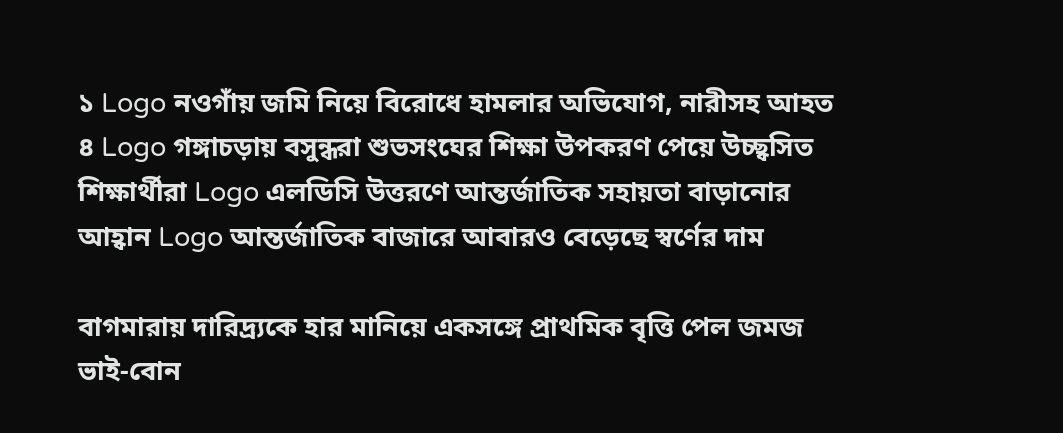১ Logo নওগাঁয় জমি নিয়ে বিরোধে হামলার অভিযোগ, নারীসহ আহত ৪ Logo গঙ্গাচড়ায় বসুন্ধরা শুভসংঘের শিক্ষা উপকরণ পেয়ে উচ্ছ্বসিত শিক্ষার্থীরা Logo এলডিসি উত্তরণে আন্তর্জাতিক সহায়তা বাড়ানোর আহ্বান Logo আন্তর্জাতিক বাজারে আবারও বেড়েছে স্বর্ণের দাম

বাগমারায় দারিদ্র্যকে হার মানিয়ে একসঙ্গে প্রাথমিক বৃত্তি পেল জমজ ভাই-বোন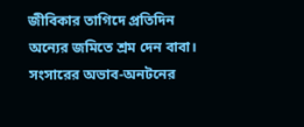জীবিকার তাগিদে প্রতিদিন অন্যের জমিতে শ্রম দেন বাবা। সংসারের অভাব-অনটনের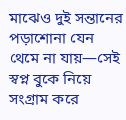মাঝেও দুই সন্তানের পড়াশোনা যেন থেমে না যায়—সেই স্বপ্ন বুকে নিয়ে সংগ্রাম করে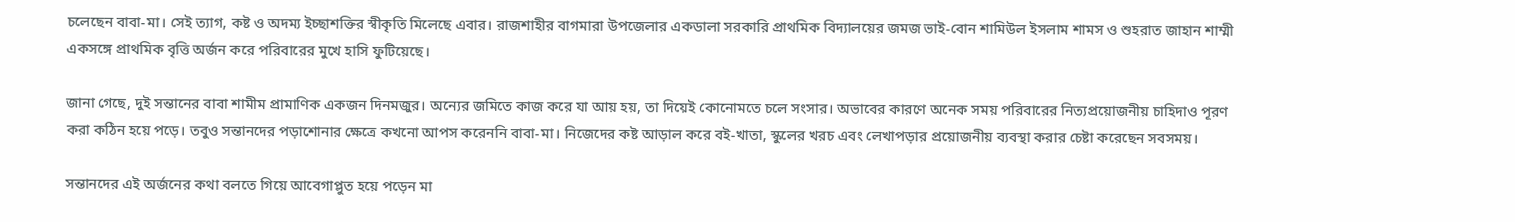চলেছেন বাবা-মা। সেই ত্যাগ, কষ্ট ও অদম্য ইচ্ছাশক্তির স্বীকৃতি মিলেছে এবার। রাজশাহীর বাগমারা উপজেলার একডালা সরকারি প্রাথমিক বিদ্যালয়ের জমজ ভাই-বোন শামিউল ইসলাম শামস ও শুহরাত জাহান শাম্মী একসঙ্গে প্রাথমিক বৃত্তি অর্জন করে পরিবারের মুখে হাসি ফুটিয়েছে।

জানা গেছে, দুই সন্তানের বাবা শামীম প্রামাণিক একজন দিনমজুর। অন্যের জমিতে কাজ করে যা আয় হয়, তা দিয়েই কোনোমতে চলে সংসার। অভাবের কারণে অনেক সময় পরিবারের নিত্যপ্রয়োজনীয় চাহিদাও পূরণ করা কঠিন হয়ে পড়ে। তবুও সন্তানদের পড়াশোনার ক্ষেত্রে কখনো আপস করেননি বাবা-মা। নিজেদের কষ্ট আড়াল করে বই-খাতা, স্কুলের খরচ এবং লেখাপড়ার প্রয়োজনীয় ব্যবস্থা করার চেষ্টা করেছেন সবসময়।

সন্তানদের এই অর্জনের কথা বলতে গিয়ে আবেগাপ্লুত হয়ে পড়েন মা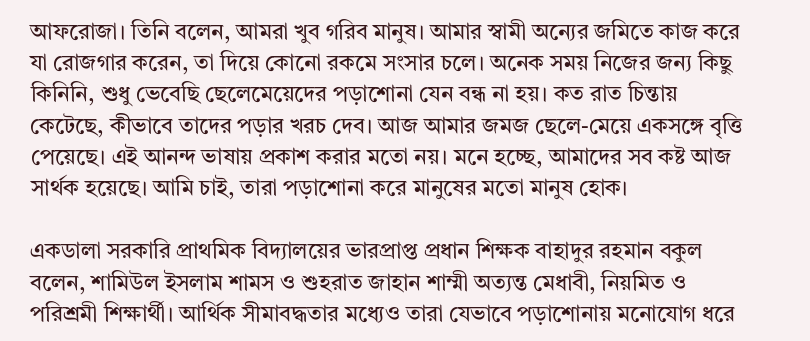আফরোজা। তিনি বলেন, আমরা খুব গরিব মানুষ। আমার স্বামী অন্যের জমিতে কাজ করে যা রোজগার করেন, তা দিয়ে কোনো রকমে সংসার চলে। অনেক সময় নিজের জন্য কিছু কিনিনি, শুধু ভেবেছি ছেলেমেয়েদের পড়াশোনা যেন বন্ধ না হয়। কত রাত চিন্তায় কেটেছে, কীভাবে তাদের পড়ার খরচ দেব। আজ আমার জমজ ছেলে-মেয়ে একসঙ্গে বৃত্তি পেয়েছে। এই আনন্দ ভাষায় প্রকাশ করার মতো নয়। মনে হচ্ছে, আমাদের সব কষ্ট আজ সার্থক হয়েছে। আমি চাই, তারা পড়াশোনা করে মানুষের মতো মানুষ হোক।

একডালা সরকারি প্রাথমিক বিদ্যালয়ের ভারপ্রাপ্ত প্রধান শিক্ষক বাহাদুর রহমান বকুল বলেন, শামিউল ইসলাম শামস ও শুহরাত জাহান শাম্মী অত্যন্ত মেধাবী, নিয়মিত ও পরিশ্রমী শিক্ষার্থী। আর্থিক সীমাবদ্ধতার মধ্যেও তারা যেভাবে পড়াশোনায় মনোযোগ ধরে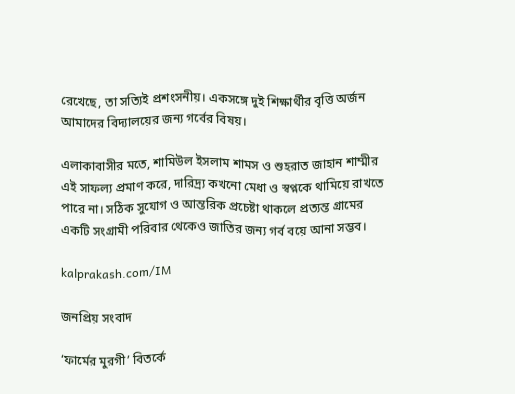রেখেছে, তা সত্যিই প্রশংসনীয়। একসঙ্গে দুই শিক্ষার্থীর বৃত্তি অর্জন আমাদের বিদ্যালয়ের জন্য গর্বের বিষয়।

এলাকাবাসীর মতে, শামিউল ইসলাম শামস ও শুহরাত জাহান শাম্মীর এই সাফল্য প্রমাণ করে, দারিদ্র্য কখনো মেধা ও স্বপ্নকে থামিয়ে রাখতে পারে না। সঠিক সুযোগ ও আন্তরিক প্রচেষ্টা থাকলে প্রত্যন্ত গ্রামের একটি সংগ্রামী পরিবার থেকেও জাতির জন্য গর্ব বয়ে আনা সম্ভব।

kalprakash.com/IM

জনপ্রিয় সংবাদ

‘ফার্মের মুরগী’ বিতর্কে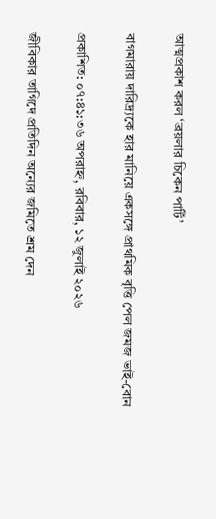আত্মপ্রকাশ করল ‘ব্রয়লার চিকেন পার্টি’

বাগমারায় দারিদ্র্যকে হার মানিয়ে একসঙ্গে প্রাথমিক বৃত্তি পেল জমজ ভাই-বোন

প্রকাশিত: ০৭:৪১:৩৬ অপরাহ্ন, রবিবার, ১২ জুলাই ২০২৬

জীবিকার তাগিদে প্রতিদিন অন্যের জমিতে শ্রম দেন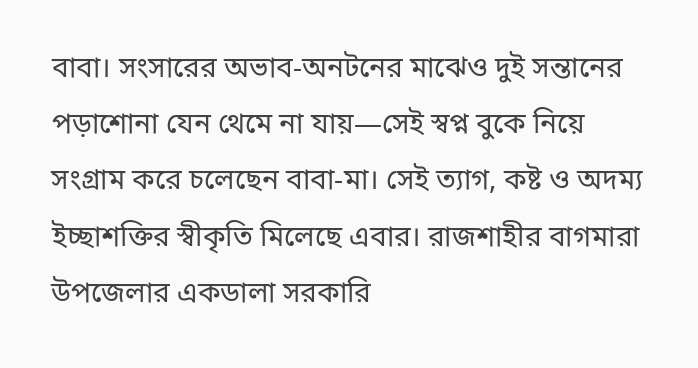বাবা। সংসারের অভাব-অনটনের মাঝেও দুই সন্তানের পড়াশোনা যেন থেমে না যায়—সেই স্বপ্ন বুকে নিয়ে সংগ্রাম করে চলেছেন বাবা-মা। সেই ত্যাগ, কষ্ট ও অদম্য ইচ্ছাশক্তির স্বীকৃতি মিলেছে এবার। রাজশাহীর বাগমারা উপজেলার একডালা সরকারি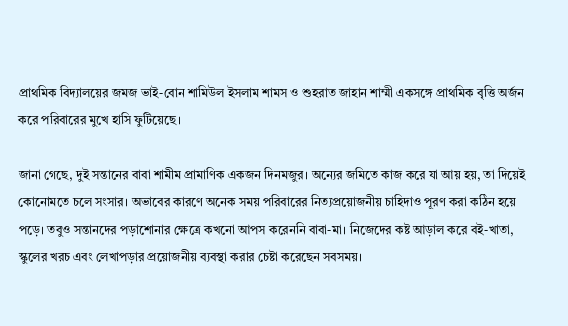প্রাথমিক বিদ্যালয়ের জমজ ভাই-বোন শামিউল ইসলাম শামস ও শুহরাত জাহান শাম্মী একসঙ্গে প্রাথমিক বৃত্তি অর্জন করে পরিবারের মুখে হাসি ফুটিয়েছে।

জানা গেছে, দুই সন্তানের বাবা শামীম প্রামাণিক একজন দিনমজুর। অন্যের জমিতে কাজ করে যা আয় হয়, তা দিয়েই কোনোমতে চলে সংসার। অভাবের কারণে অনেক সময় পরিবারের নিত্যপ্রয়োজনীয় চাহিদাও পূরণ করা কঠিন হয়ে পড়ে। তবুও সন্তানদের পড়াশোনার ক্ষেত্রে কখনো আপস করেননি বাবা-মা। নিজেদের কষ্ট আড়াল করে বই-খাতা, স্কুলের খরচ এবং লেখাপড়ার প্রয়োজনীয় ব্যবস্থা করার চেষ্টা করেছেন সবসময়।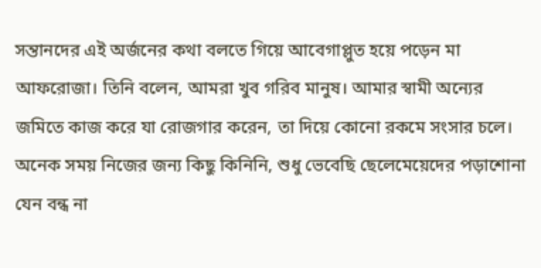সন্তানদের এই অর্জনের কথা বলতে গিয়ে আবেগাপ্লুত হয়ে পড়েন মা আফরোজা। তিনি বলেন, আমরা খুব গরিব মানুষ। আমার স্বামী অন্যের জমিতে কাজ করে যা রোজগার করেন, তা দিয়ে কোনো রকমে সংসার চলে। অনেক সময় নিজের জন্য কিছু কিনিনি, শুধু ভেবেছি ছেলেমেয়েদের পড়াশোনা যেন বন্ধ না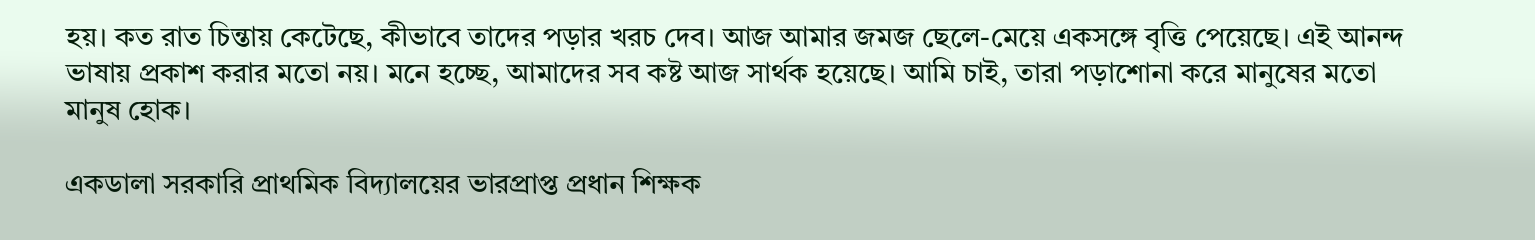হয়। কত রাত চিন্তায় কেটেছে, কীভাবে তাদের পড়ার খরচ দেব। আজ আমার জমজ ছেলে-মেয়ে একসঙ্গে বৃত্তি পেয়েছে। এই আনন্দ ভাষায় প্রকাশ করার মতো নয়। মনে হচ্ছে, আমাদের সব কষ্ট আজ সার্থক হয়েছে। আমি চাই, তারা পড়াশোনা করে মানুষের মতো মানুষ হোক।

একডালা সরকারি প্রাথমিক বিদ্যালয়ের ভারপ্রাপ্ত প্রধান শিক্ষক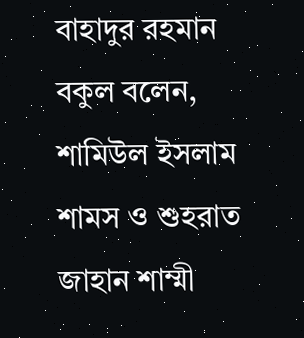বাহাদুর রহমান বকুল বলেন, শামিউল ইসলাম শামস ও শুহরাত জাহান শাম্মী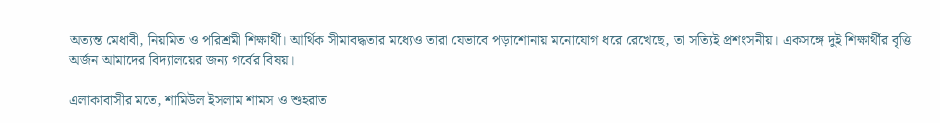অত্যন্ত মেধাবী, নিয়মিত ও পরিশ্রমী শিক্ষার্থী। আর্থিক সীমাবদ্ধতার মধ্যেও তারা যেভাবে পড়াশোনায় মনোযোগ ধরে রেখেছে, তা সত্যিই প্রশংসনীয়। একসঙ্গে দুই শিক্ষার্থীর বৃত্তি অর্জন আমাদের বিদ্যালয়ের জন্য গর্বের বিষয়।

এলাকাবাসীর মতে, শামিউল ইসলাম শামস ও শুহরাত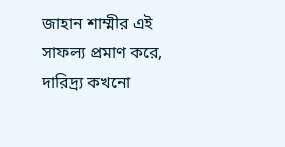জাহান শাম্মীর এই সাফল্য প্রমাণ করে, দারিদ্র্য কখনো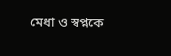মেধা ও স্বপ্নকে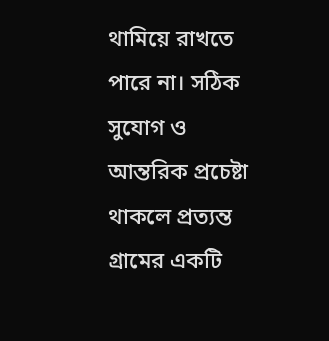থামিয়ে রাখতে পারে না। সঠিক সুযোগ ও আন্তরিক প্রচেষ্টা থাকলে প্রত্যন্ত গ্রামের একটি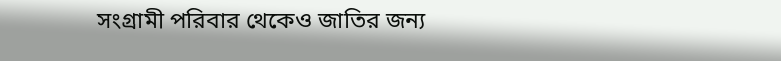সংগ্রামী পরিবার থেকেও জাতির জন্য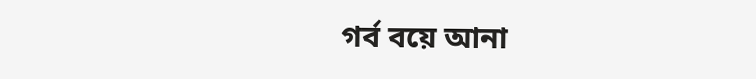গর্ব বয়ে আনা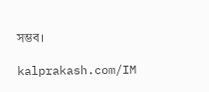সম্ভব।

kalprakash.com/IM